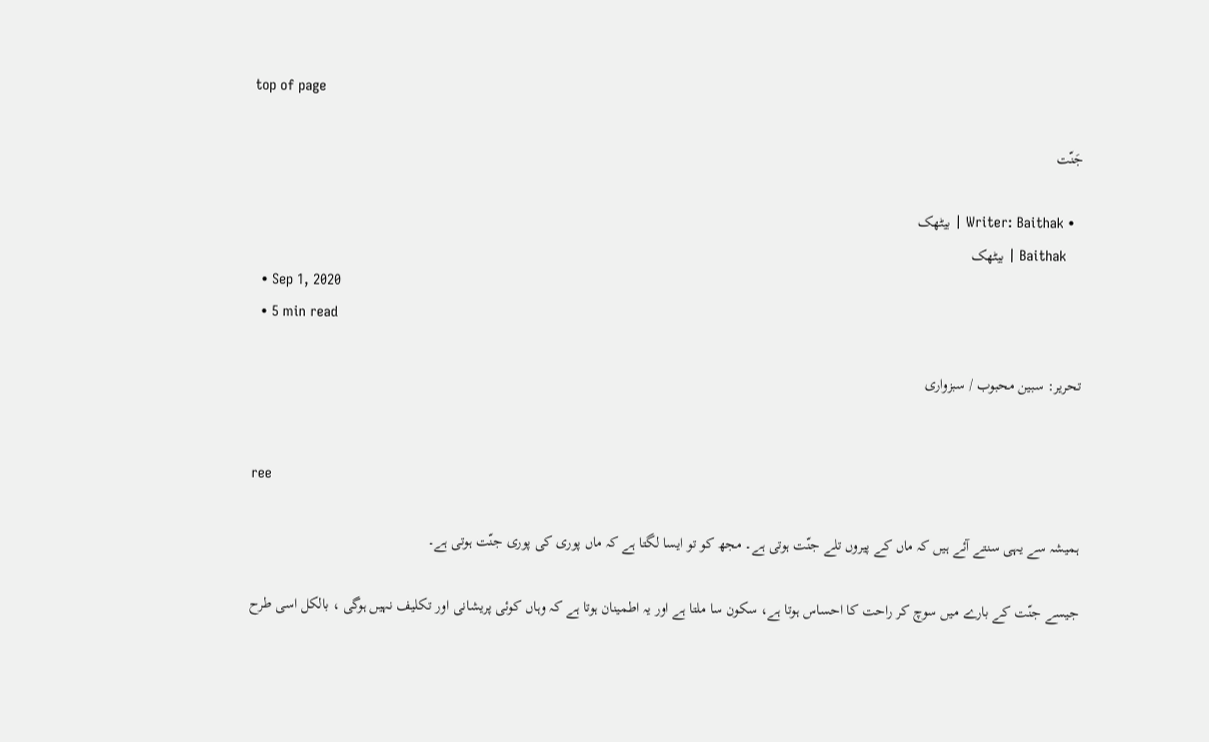top of page

جَنّت

  • Writer: Baithak | بیٹھک
    Baithak | بیٹھک
  • Sep 1, 2020
  • 5 min read

تحریر: سبین محبوب / سبزواری


ree

ہمیشہ سے یہی سنتے آئے ہیں کہ ماں کے پیروں تلے جنّت ہوتی ہے۔ مجھ کو تو ایسا لگتا ہے کہ ماں پوری کی پوری جنّت ہوتی ہے۔

جیسے جنّت کے بارے میں سوچ کر راحت کا احساس ہوتا ہے، سکون سا ملتا ہے اور یہ اطمینان ہوتا ہے کہ وہاں کوئی پریشانی اور تکلیف نہیں ہوگی ، بالکل اسی طرح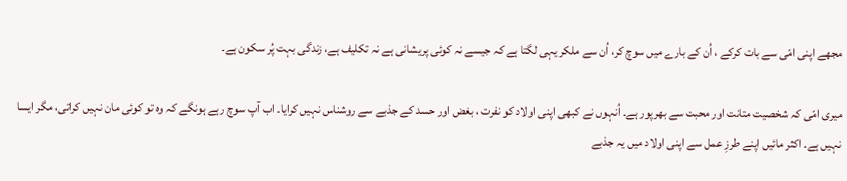مجھے اپنی امّی سے بات کرکے ، اُن کے بارے میں سوچ کر، اُن سے ملکر یہی لگتا ہے کہ جیسے نہ کوئی پریشانی ہے نہ تکلیف ہے، زندگی بہت پُر سکون ہے۔

میری امّی کہ شخصیت متانت اور محبت سے بھرپور ہے۔ اُنہوں نے کبھی اپنی اولاد کو نفرت ، بغض اور حسد کے جذبے سے روشناس نہیں کرایا۔ اب آپ سوچ رہے ہونگے کہ وہ تو کوئی مان نہیں کراتی، مگر ایسا نہیں ہے۔ اکثر مائیں اپنے طرزِ عمل سے اپنی اولاد میں یہ جذبے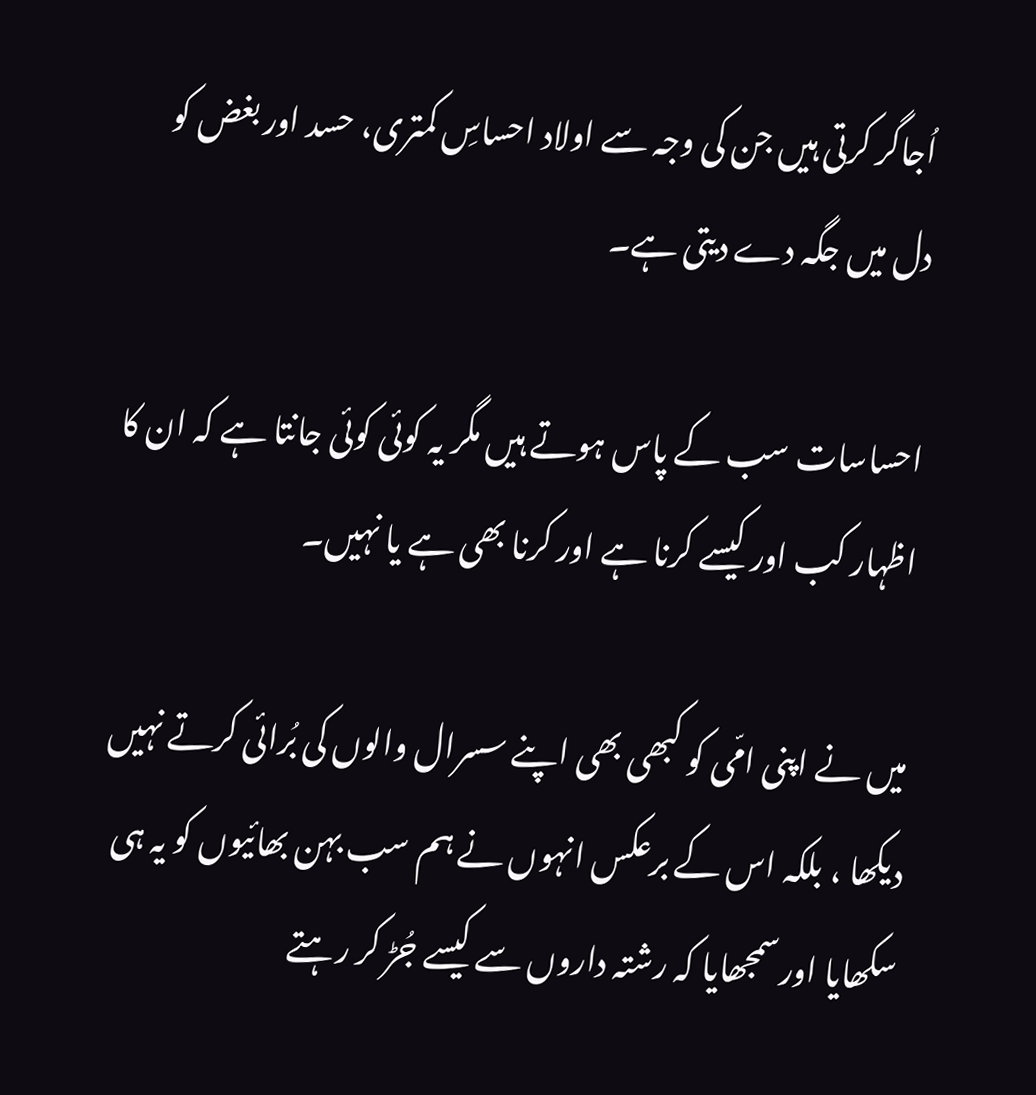اُجاگر کرتی ہیں جن کی وجہ سے اولاد احساسِ کمتری، حسد اور بغض کو دل میں جگہ دے دیتی ہے۔

احساسات سب کے پاس ہوتے ہیں مگر یہ کوئی کوئی جانتا ہے کہ ان کا اظہار کب اور کیسے کرنا ہے اور کرنا بھی ہے یا نہیں۔

میں نے اپنی امّی کو کبھی بھی اپنے سسرال والوں کی بُرائی کرتے نہیں دیکھا ، بلکہ اس کے برعکس انہوں نے ہم سب بہن بھائیوں کو یہ ہی سکھایا اورسمجھایا کہ رشتہ داروں سے کیسے جُڑ کر رہتے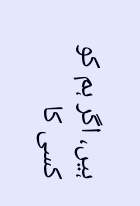ہیں، اگر ہم کو کسی کا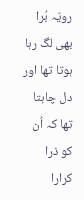رویّہ بُرا بھی لگ رہا ہوتا تھا اور دل چاہتا تھا کہ اُن کو ذرا کرارا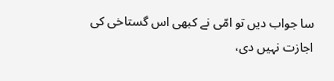سا جواب دیں تو امّی نے کبھی اس گستاخی کی اجازت نہیں دی،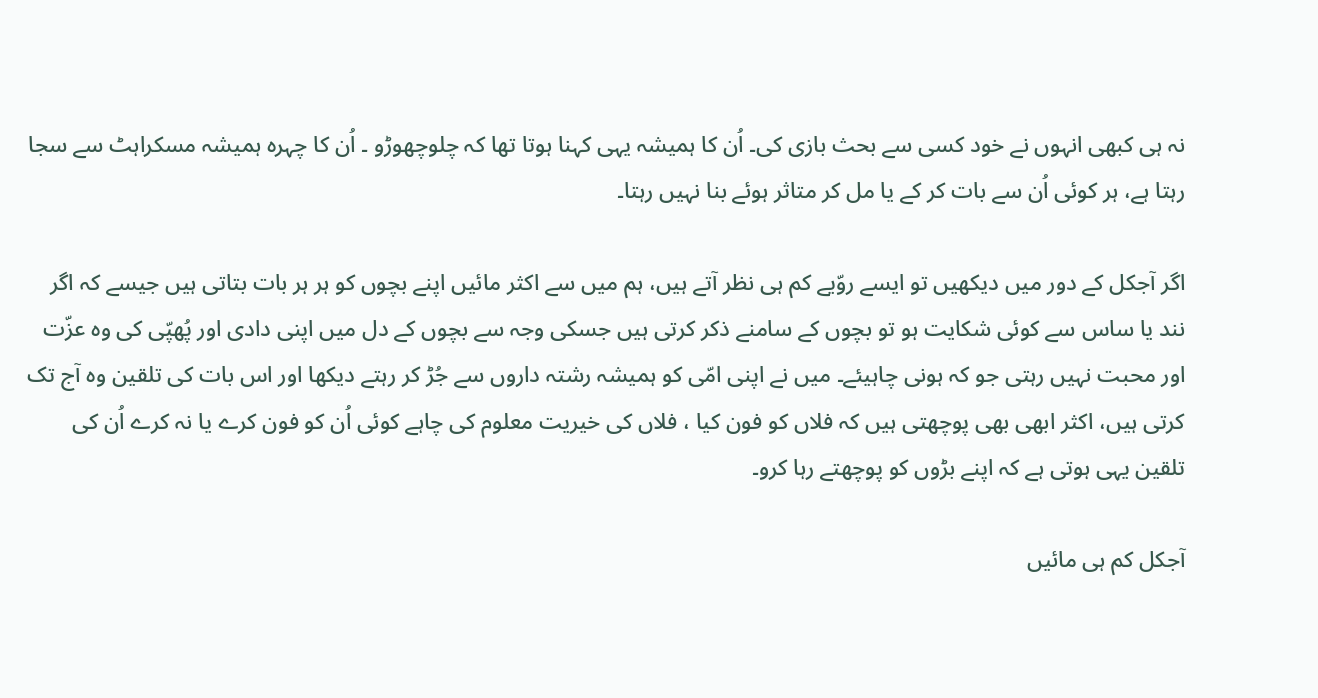نہ ہی کبھی انہوں نے خود کسی سے بحث بازی کی۔ اُن کا ہمیشہ یہی کہنا ہوتا تھا کہ چلوچھوڑو ۔ اُن کا چہرہ ہمیشہ مسکراہٹ سے سجا رہتا ہے، ہر کوئی اُن سے بات کر کے یا مل کر متاثر ہوئے بنا نہیں رہتا۔

اگر آجکل کے دور میں دیکھیں تو ایسے روّیے کم ہی نظر آتے ہیں، ہم میں سے اکثر مائیں اپنے بچوں کو ہر ہر بات بتاتی ہیں جیسے کہ اگر نند یا ساس سے کوئی شکایت ہو تو بچوں کے سامنے ذکر کرتی ہیں جسکی وجہ سے بچوں کے دل میں اپنی دادی اور پُھپّی کی وہ عزّت اور محبت نہیں رہتی جو کہ ہونی چاہیئے۔ میں نے اپنی امّی کو ہمیشہ رشتہ داروں سے جُڑ کر رہتے دیکھا اور اس بات کی تلقین وہ آج تک کرتی ہیں، اکثر ابھی بھی پوچھتی ہیں کہ فلاں کو فون کیا ، فلاں کی خیریت معلوم کی چاہے کوئی اُن کو فون کرے یا نہ کرے اُن کی تلقین یہی ہوتی ہے کہ اپنے بڑوں کو پوچھتے رہا کرو۔

آجکل کم ہی مائیں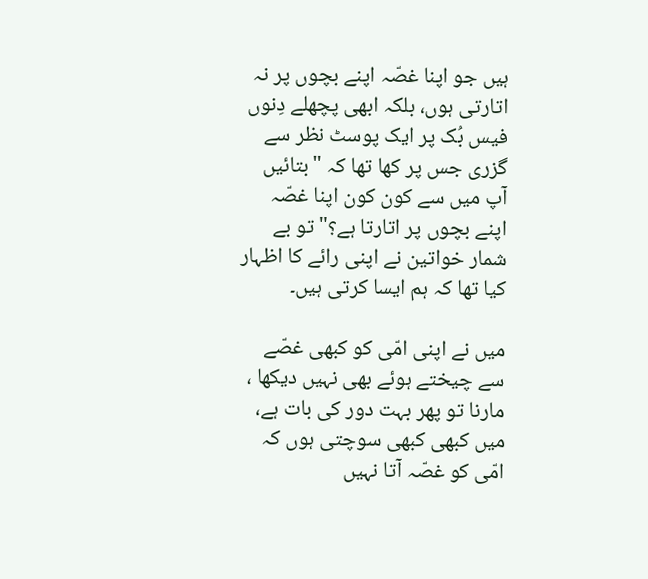ہیں جو اپنا غصّہ اپنے بچوں پر نہ اتارتی ہوں، بلکہ ابھی پچھلے دِنوں فیس بُک پر ایک پوسٹ نظر سے گزری جس پر کھا تھا کہ "بتائیں آپ میں سے کون کون اپنا غصّہ اپنے بچوں پر اتارتا ہے؟" تو بے شمار خواتین نے اپنی رائے کا اظہار کیا تھا کہ ہم ایسا کرتی ہیں۔

میں نے اپنی امّی کو کبھی غصّے سے چیختے ہوئے بھی نہیں دیکھا ، مارنا تو پھر بہت دور کی بات ہے، میں کبھی کبھی سوچتی ہوں کہ امّی کو غصّہ آتا نہیں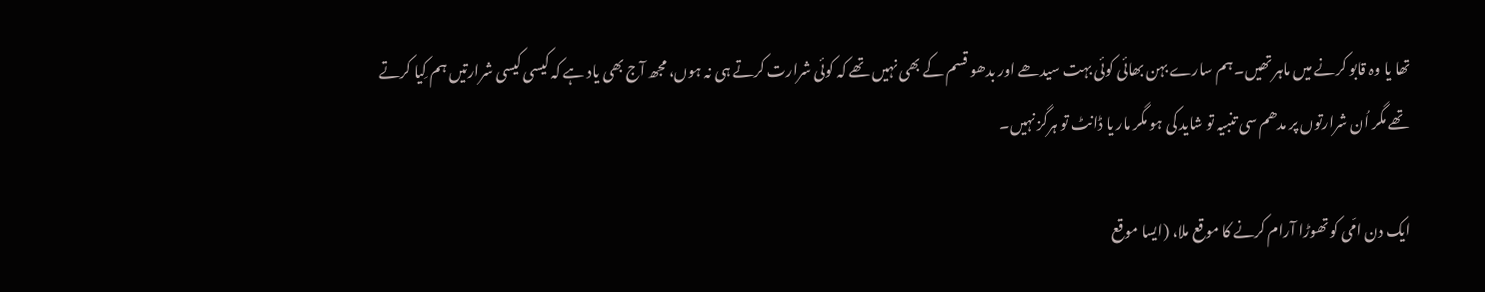تھا یا وہ قابو کرنے میں ماہر تھیں۔ ہم سارے بہن بھائی کوئی بہت سیدھے اور بدھو قسم کے بھی نہیں تھے کہ کوئی شرارت کرتے ہی نہ ہوں، مجھ آج بھی یاد ہے کہ کیسی کیسی شرارتیں ہم کِیا کرتے تھے مگر اُن شرارتوں پر مدھم سی تنبیہ تو شاید کی ہو مگر مار یا ڈانٹ تو ہرگز نہیں۔

ایک دن امّی کو تھوڑا آرام کرنے کا موقع ملا، (ایسا موقع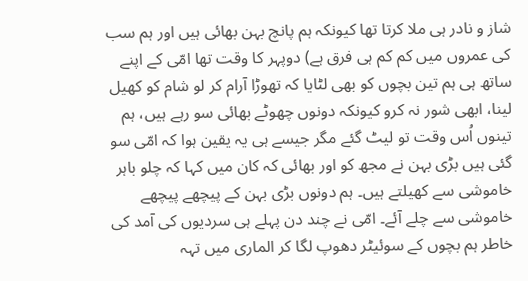شاز و نادر ہی ملا کرتا تھا کیونکہ ہم پانچ بہن بھائی ہیں اور ہم سب کی عمروں میں کم کم ہی فرق ہے) دوپہر کا وقت تھا امّی کے اپنے ساتھ ہی ہم تین بچوں کو بھی لٹایا کہ تھوڑا آرام کر لو شام کو کھیل لینا، ابھی شور نہ کرو کیونکہ دونوں چھوٹے بھائی سو رہے ہیں، ہم تینوں اُس وقت تو لیٹ گئے مگر جیسے ہی یہ یقین ہوا کہ امّی سو گئی ہیں بڑی بہن نے مجھ کو اور بھائی کہ کان میں کہا کہ چلو باہر خاموشی سے کھیلتے ہیں۔ ہم دونوں بڑی بہن کے پیچھے پیچھے خاموشی سے چلے آئے۔ امّی نے چند دن پہلے ہی سردیوں کی آمد کی خاطر ہم بچوں کے سوئیٹر دھوپ لگا کر الماری میں تہہ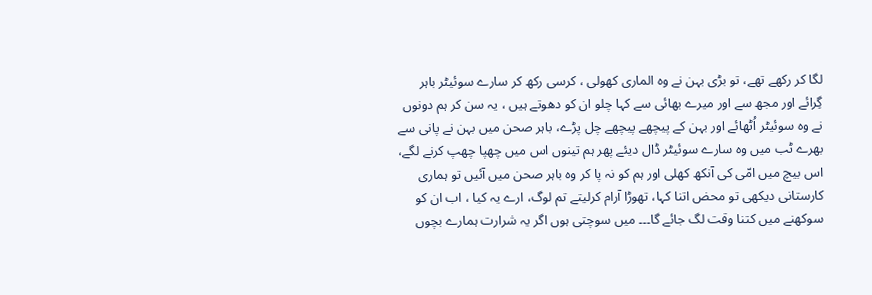لگا کر رکھے تھے، تو بڑی بہن نے وہ الماری کھولی ، کرسی رکھ کر سارے سوئیٹر باہر گِرائے اور مجھ سے اور میرے بھائی سے کہا چلو ان کو دھوتے ہیں ، یہ سن کر ہم دونوں نے وہ سوئیٹر اُٹھائے اور بہن کے پیچھے پیچھے چل پڑے، باہر صحن میں بہن نے پانی سے بھرے ٹب میں وہ سارے سوئیٹر ڈال دیئے پھر ہم تینوں اس میں چھپا چھپ کرنے لگے، اس بیچ میں امّی کی آنکھ کھلی اور ہم کو نہ پا کر وہ باہر صحن میں آئیں تو ہماری کارستانی دیکھی تو محض اتنا کہا، تھوڑا آرام کرلیتے تم لوگ، ارے یہ کیا ، اب ان کو سوکھنے میں کتنا وقت لگ جائے گا۔۔۔ میں سوچتی ہوں اگر یہ شرارت ہمارے بچوں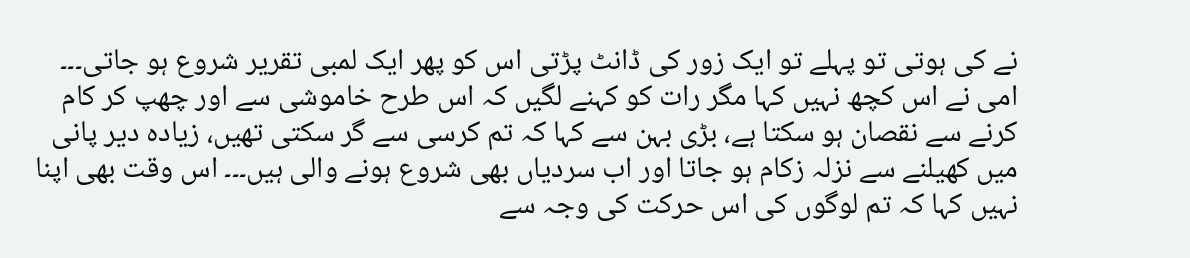نے کی ہوتی تو پہلے تو ایک زور کی ڈانٹ پڑتی اس کو پھر ایک لمبی تقریر شروع ہو جاتی۔۔۔ امی نے اس کچھ نہیں کہا مگر رات کو کہنے لگیں کہ اس طرح خاموشی سے اور چھپ کر کام کرنے سے نقصان ہو سکتا ہے، بڑی بہن سے کہا کہ تم کرسی سے گر سکتی تھیں، زیادہ دیر پانی میں کھیلنے سے نزلہ زکام ہو جاتا اور اب سردیاں بھی شروع ہونے والی ہیں۔۔۔ اس وقت بھی اپنا نہیں کہا کہ تم لوگوں کی اس حرکت کی وجہ سے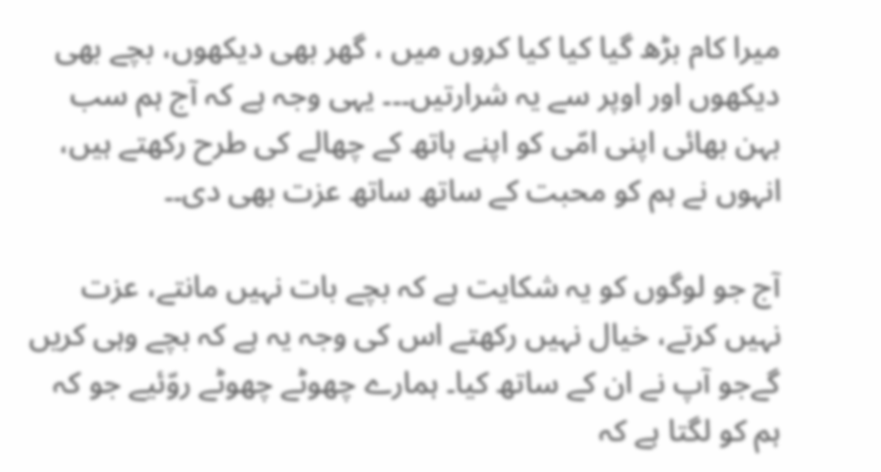میرا کام بڑھ گیا کیا کیا کروں میں ، گھر بھی دیکھوں، بچے بھی دیکھوں اور اوپر سے یہ شرارتیں۔۔۔ یہی وجہ ہے کہ آج ہم سب بہن بھائی اپنی امّی کو اپنے ہاتھ کے چھالے کی طرح رکھتے ہیں، انہوں نے ہم کو محبت کے ساتھ ساتھ عزت بھی دی۔۔

آج جو لوگوں کو یہ شکایت ہے کہ بچے بات نہیں مانتے، عزت نہیں کرتے، خیال نہیں رکھتے اس کی وجہ یہ ہے کہ بچے وہی کریں گےجو آپ نے ان کے ساتھ کیا۔ ہمارے چھوٹے چھوٹے روّئیے جو کہ ہم کو لگتا ہے کہ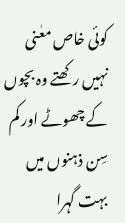کوئی خاص معٰنی نہیں رکھتے وہ بچوں کے چھوٹے اور کم سِن ذہنوں میں بہت گہرا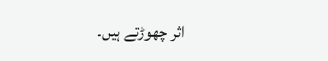اثر چھوڑتے ہیں۔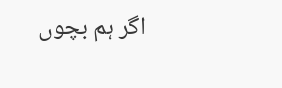اگر ہم بچوں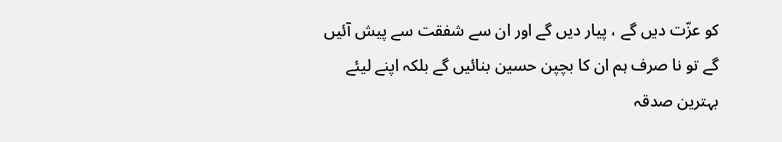کو عزّت دیں گے ، پیار دیں گے اور ان سے شفقت سے پیش آئیں گے تو نا صرف ہم ان کا بچپن حسین بنائیں گے بلکہ اپنے لیئے بہترین صدقہ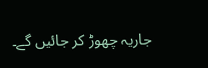جاریہ چھوڑ کر جائیں گے۔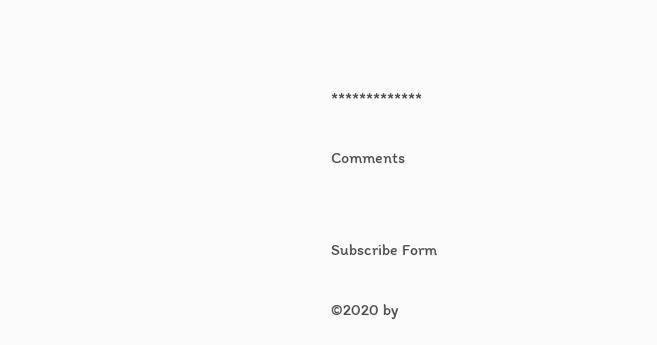*************

Comments


Subscribe Form

©2020 by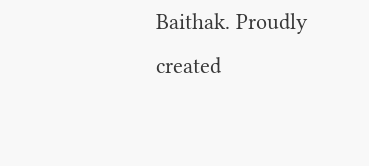Baithak. Proudly created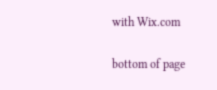with Wix.com

bottom of page